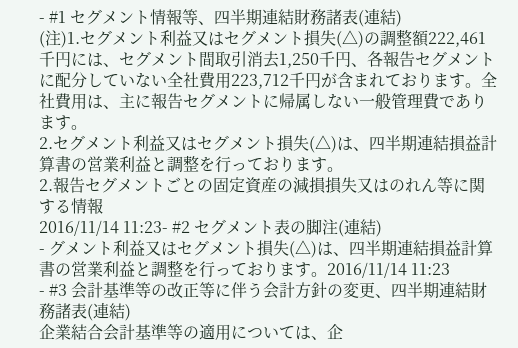- #1 セグメント情報等、四半期連結財務諸表(連結)
(注)1.セグメント利益又はセグメント損失(△)の調整額222,461千円には、セグメント間取引消去1,250千円、各報告セグメントに配分していない全社費用223,712千円が含まれております。全社費用は、主に報告セグメントに帰属しない一般管理費であります。
2.セグメント利益又はセグメント損失(△)は、四半期連結損益計算書の営業利益と調整を行っております。
2.報告セグメントごとの固定資産の減損損失又はのれん等に関する情報
2016/11/14 11:23- #2 セグメント表の脚注(連結)
- グメント利益又はセグメント損失(△)は、四半期連結損益計算書の営業利益と調整を行っております。2016/11/14 11:23
- #3 会計基準等の改正等に伴う会計方針の変更、四半期連結財務諸表(連結)
企業結合会計基準等の適用については、企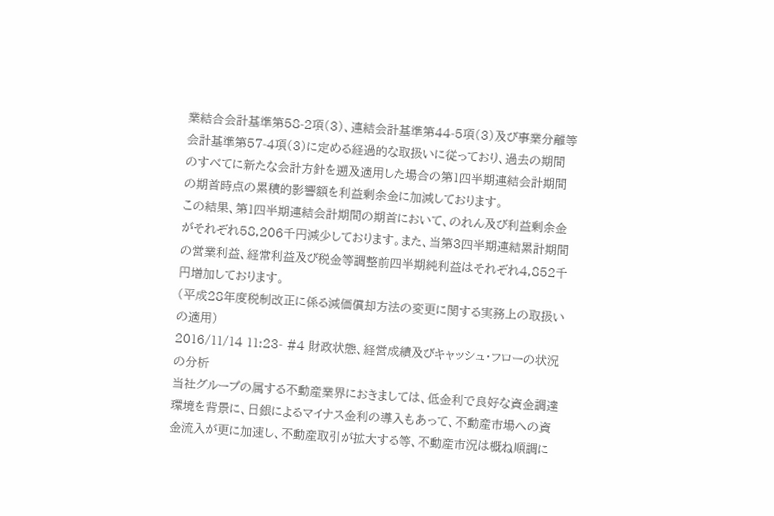業結合会計基準第58-2項(3)、連結会計基準第44-5項(3)及び事業分離等会計基準第57-4項(3)に定める経過的な取扱いに従っており、過去の期間のすべてに新たな会計方針を遡及適用した場合の第1四半期連結会計期間の期首時点の累積的影響額を利益剰余金に加減しております。
この結果、第1四半期連結会計期間の期首において、のれん及び利益剰余金がそれぞれ58,206千円減少しております。また、当第3四半期連結累計期間の営業利益、経常利益及び税金等調整前四半期純利益はそれぞれ4,852千円増加しております。
(平成28年度税制改正に係る減価償却方法の変更に関する実務上の取扱いの適用)
2016/11/14 11:23- #4 財政状態、経営成績及びキャッシュ・フローの状況の分析
当社グループの属する不動産業界におきましては、低金利で良好な資金調達環境を背景に、日銀によるマイナス金利の導入もあって、不動産市場への資金流入が更に加速し、不動産取引が拡大する等、不動産市況は概ね順調に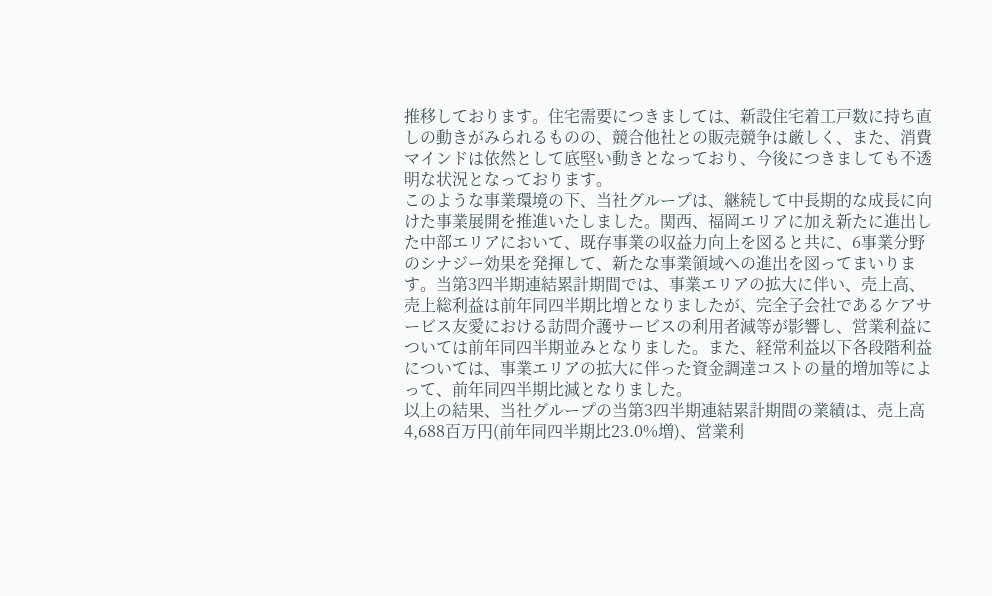推移しております。住宅需要につきましては、新設住宅着工戸数に持ち直しの動きがみられるものの、競合他社との販売競争は厳しく、また、消費マインドは依然として底堅い動きとなっており、今後につきましても不透明な状況となっております。
このような事業環境の下、当社グループは、継続して中長期的な成長に向けた事業展開を推進いたしました。関西、福岡エリアに加え新たに進出した中部エリアにおいて、既存事業の収益力向上を図ると共に、6事業分野のシナジー効果を発揮して、新たな事業領域への進出を図ってまいります。当第3四半期連結累計期間では、事業エリアの拡大に伴い、売上高、売上総利益は前年同四半期比増となりましたが、完全子会社であるケアサービス友愛における訪問介護サービスの利用者減等が影響し、営業利益については前年同四半期並みとなりました。また、経常利益以下各段階利益については、事業エリアの拡大に伴った資金調達コストの量的増加等によって、前年同四半期比減となりました。
以上の結果、当社グループの当第3四半期連結累計期間の業績は、売上高4,688百万円(前年同四半期比23.0%増)、営業利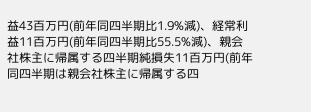益43百万円(前年同四半期比1.9%減)、経常利益11百万円(前年同四半期比55.5%減)、親会社株主に帰属する四半期純損失11百万円(前年同四半期は親会社株主に帰属する四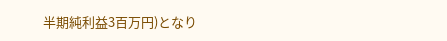半期純利益3百万円)となり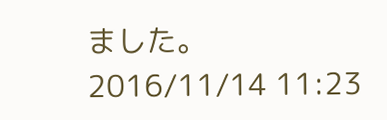ました。
2016/11/14 11:23